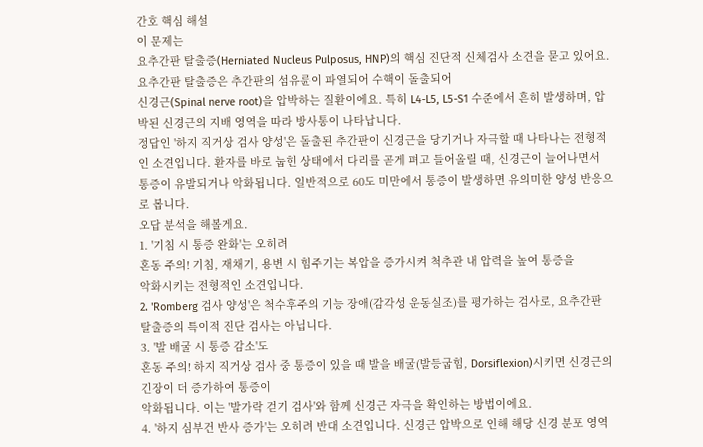간호 핵심 해설
이 문제는
요추간판 탈출증(Herniated Nucleus Pulposus, HNP)의 핵심 진단적 신체검사 소견을 묻고 있어요. 요추간판 탈출증은 추간판의 섬유륜이 파열되어 수핵이 돌출되어
신경근(Spinal nerve root)을 압박하는 질환이에요. 특히 L4-L5, L5-S1 수준에서 흔히 발생하며, 압박된 신경근의 지배 영역을 따라 방사통이 나타납니다.
정답인 '하지 직거상 검사 양성'은 돌출된 추간판이 신경근을 당기거나 자극할 때 나타나는 전형적인 소견입니다. 환자를 바로 눕힌 상태에서 다리를 곧게 펴고 들어올릴 때, 신경근이 늘어나면서 통증이 유발되거나 악화됩니다. 일반적으로 60도 미만에서 통증이 발생하면 유의미한 양성 반응으로 봅니다.
오답 분석을 해볼게요.
1. '기침 시 통증 완화'는 오히려
혼동 주의! 기침, 재채기, 용변 시 힘주기는 복압을 증가시켜 척추관 내 압력을 높여 통증을
악화시키는 전형적인 소견입니다.
2. 'Romberg 검사 양성'은 척수후주의 기능 장애(감각성 운동실조)를 평가하는 검사로, 요추간판 탈출증의 특이적 진단 검사는 아닙니다.
3. '발 배굴 시 통증 감소'도
혼동 주의! 하지 직거상 검사 중 통증이 있을 때 발을 배굴(발등굽힘, Dorsiflexion)시키면 신경근의 긴장이 더 증가하여 통증이
악화됩니다. 이는 '발가락 걷기 검사'와 함께 신경근 자극을 확인하는 방법이에요.
4. '하지 심부건 반사 증가'는 오히려 반대 소견입니다. 신경근 압박으로 인해 해당 신경 분포 영역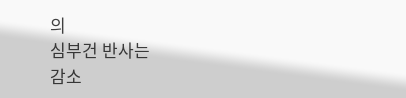의
심부건 반사는
감소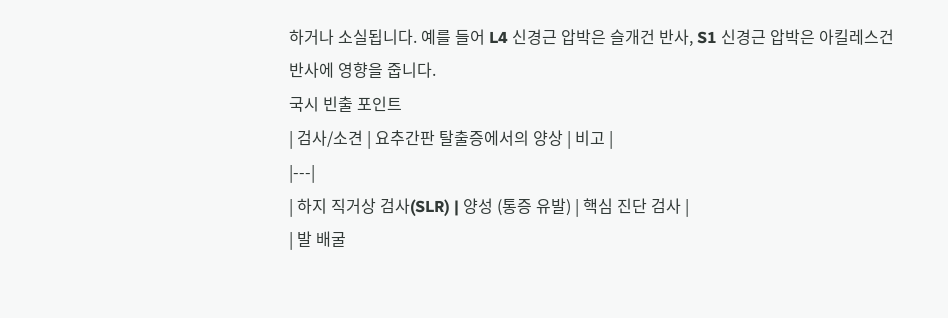하거나 소실됩니다. 예를 들어 L4 신경근 압박은 슬개건 반사, S1 신경근 압박은 아킬레스건 반사에 영향을 줍니다.
국시 빈출 포인트
| 검사/소견 | 요추간판 탈출증에서의 양상 | 비고 |
|---|
| 하지 직거상 검사(SLR) | 양성 (통증 유발) | 핵심 진단 검사 |
| 발 배굴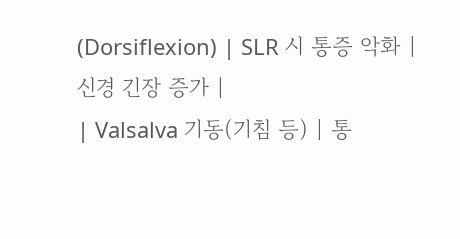(Dorsiflexion) | SLR 시 통증 악화 | 신경 긴장 증가 |
| Valsalva 기동(기침 등) | 통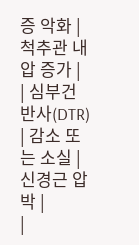증 악화 | 척추관 내압 증가 |
| 심부건 반사(DTR) | 감소 또는 소실 | 신경근 압박 |
|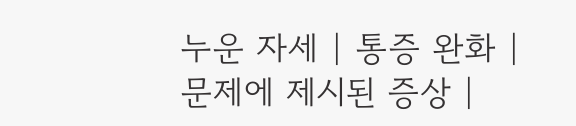누운 자세 | 통증 완화 | 문제에 제시된 증상 |